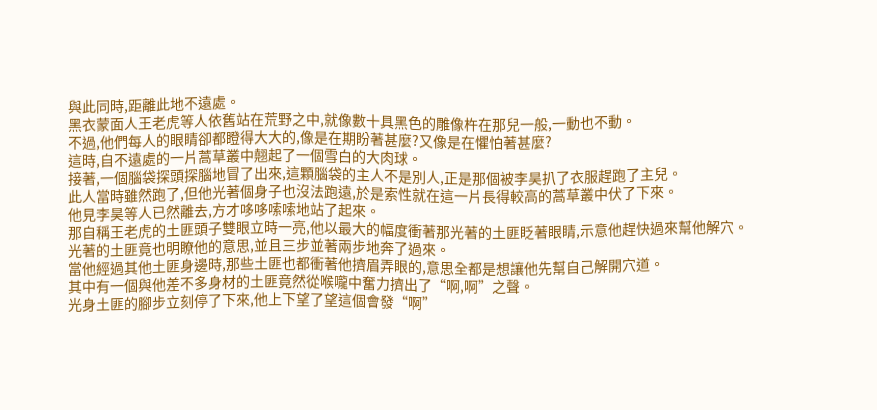與此同時,距離此地不遠處。
黑衣蒙面人王老虎等人依舊站在荒野之中,就像數十具黑色的雕像杵在那兒一般,一動也不動。
不過,他們每人的眼睛卻都瞪得大大的,像是在期盼著甚麼?又像是在懼怕著甚麼?
這時,自不遠處的一片蒿草叢中翹起了一個雪白的大肉球。
接著,一個腦袋探頭探腦地冒了出來,這顆腦袋的主人不是別人,正是那個被李昊扒了衣服趕跑了主兒。
此人當時雖然跑了,但他光著個身子也沒法跑遠,於是索性就在這一片長得較高的蒿草叢中伏了下來。
他見李昊等人已然離去,方才哆哆嗦嗦地站了起來。
那自稱王老虎的土匪頭子雙眼立時一亮,他以最大的幅度衝著那光著的土匪眨著眼睛,示意他趕快過來幫他解穴。
光著的土匪竟也明瞭他的意思,並且三步並著兩步地奔了過來。
當他經過其他土匪身邊時,那些土匪也都衝著他擠眉弄眼的,意思全都是想讓他先幫自己解開穴道。
其中有一個與他差不多身材的土匪竟然從喉嚨中奮力擠出了“啊,啊”之聲。
光身土匪的腳步立刻停了下來,他上下望了望這個會發“啊”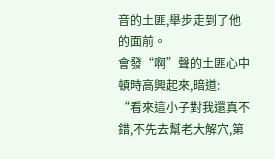音的土匪,舉步走到了他的面前。
會發“啊”聲的土匪心中頓時高興起來,暗道:
“看來這小子對我還真不錯,不先去幫老大解穴,第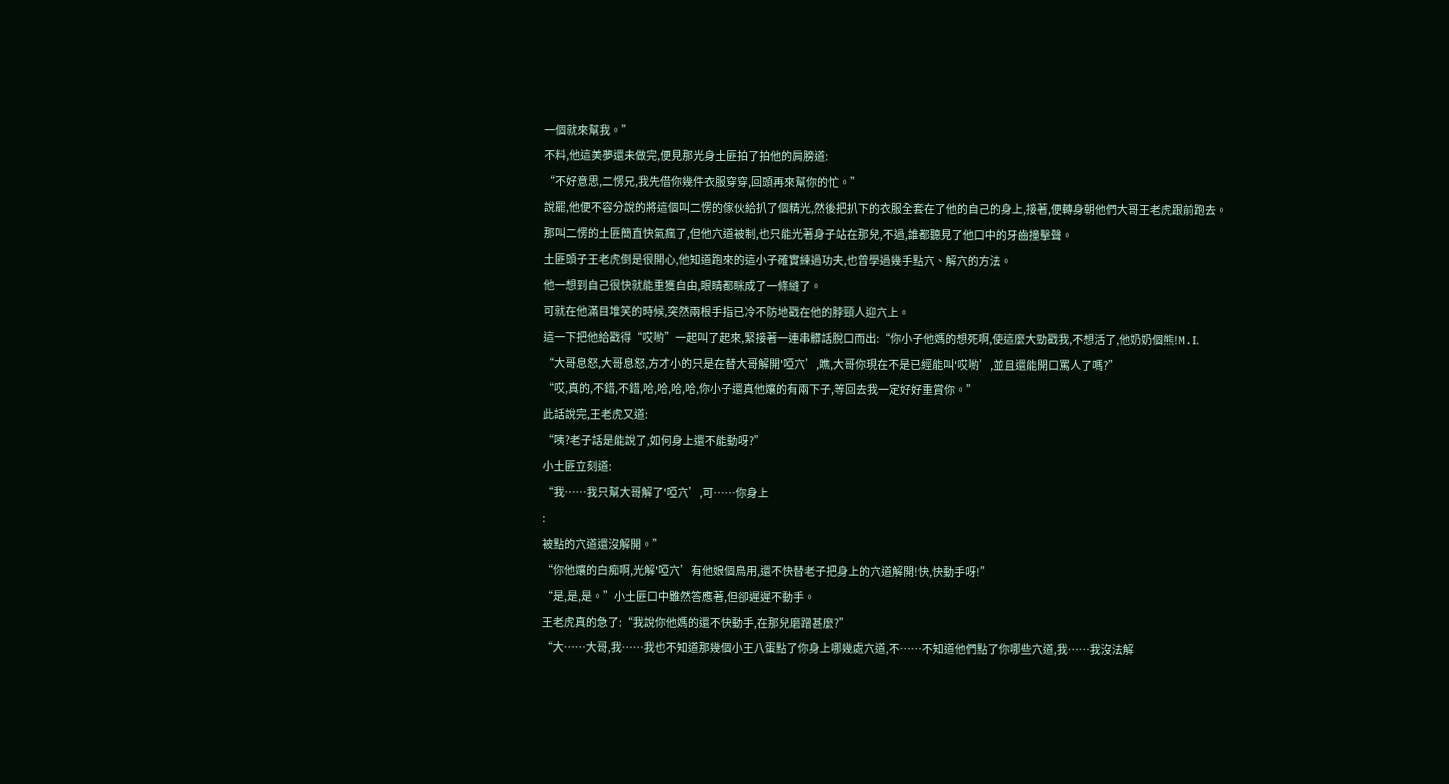一個就來幫我。”
不料,他這美夢還未做完,便見那光身土匪拍了拍他的肩膀道:
“不好意思,二愣兄,我先借你幾件衣服穿穿,回頭再來幫你的忙。”
說罷,他便不容分說的將這個叫二愣的傢伙給扒了個精光,然後把扒下的衣服全套在了他的自己的身上,接著,便轉身朝他們大哥王老虎跟前跑去。
那叫二愣的土匪簡直快氣瘋了,但他穴道被制,也只能光著身子站在那兒,不過,誰都聽見了他口中的牙齒撞擊聲。
土匪頭子王老虎倒是很開心,他知道跑來的這小子確實練過功夫,也曾學過幾手點穴、解穴的方法。
他一想到自己很快就能重獲自由,眼睛都眯成了一條縫了。
可就在他滿目堆笑的時候,突然兩根手指已冷不防地戳在他的脖頸人迎穴上。
這一下把他給戳得“哎喲”一起叫了起來,緊接著一連串髒話脫口而出:“你小子他媽的想死啊,使這麼大勁戳我,不想活了,他奶奶個熊!M.Ι.
“大哥息怒,大哥息怒,方才小的只是在替大哥解開'啞穴’,瞧,大哥你現在不是已經能叫'哎喲’,並且還能開口罵人了嗎?”
“哎,真的,不錯,不錯,哈,哈,哈,哈,你小子還真他孃的有兩下子,等回去我一定好好重賞你。”
此話說完,王老虎又道:
“咦?老子話是能說了,如何身上還不能動呀?”
小土匪立刻道:
“我……我只幫大哥解了'啞穴’,可……你身上
:
被點的穴道還沒解開。”
“你他孃的白痴啊,光解'啞穴’有他娘個鳥用,還不快替老子把身上的穴道解開!快,快動手呀!”
“是,是,是。”小土匪口中雖然答應著,但卻遲遲不動手。
王老虎真的急了:“我說你他媽的還不快動手,在那兒磨蹭甚麼?”
“大……大哥,我……我也不知道那幾個小王八蛋點了你身上哪幾處穴道,不……不知道他們點了你哪些穴道,我……我沒法解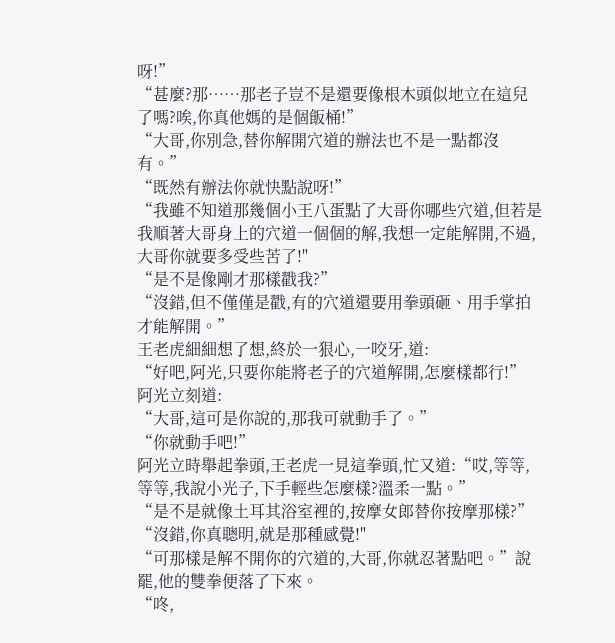呀!”
“甚麼?那……那老子豈不是還要像根木頭似地立在這兒了嗎?唉,你真他媽的是個飯桶!”
“大哥,你別急,替你解開穴道的辦法也不是一點都沒有。”
“既然有辦法你就快點說呀!”
“我雖不知道那幾個小王八蛋點了大哥你哪些穴道,但若是我順著大哥身上的穴道一個個的解,我想一定能解開,不過,大哥你就要多受些苦了!"
“是不是像剛才那樣戳我?”
“沒錯,但不僅僅是戳,有的穴道還要用拳頭砸、用手掌拍才能解開。”
王老虎細細想了想,終於一狠心,一咬牙,道:
“好吧,阿光,只要你能將老子的穴道解開,怎麼樣都行!”
阿光立刻道:
“大哥,這可是你說的,那我可就動手了。”
“你就動手吧!”
阿光立時舉起拳頭,王老虎一見這拳頭,忙又道:“哎,等等,等等,我說小光子,下手輕些怎麼樣?溫柔一點。”
“是不是就像土耳其浴室裡的,按摩女郎替你按摩那樣?”
“沒錯,你真聰明,就是那種感覺!"
“可那樣是解不開你的穴道的,大哥,你就忍著點吧。”說罷,他的雙拳便落了下來。
“咚,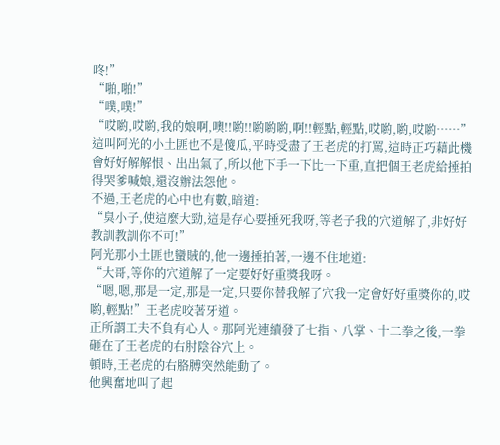咚!”
“啪,啪!”
“噗,噗!”
“哎喲,哎喲,我的娘啊,噢!!喲!!喲喲喲,啊!!輕點,輕點,哎喲,喲,哎喲……”
這叫阿光的小土匪也不是傻瓜,平時受盡了王老虎的打罵,這時正巧藉此機會好好解解恨、出出氣了,所以他下手一下比一下重,直把個王老虎給捶拍得哭爹喊娘,還沒辦法怨他。
不過,王老虎的心中也有數,暗道:
“臭小子,使這麼大勁,這是存心要捶死我呀,等老子我的穴道解了,非好好教訓教訓你不可!”
阿光那小土匪也蠻賊的,他一邊捶拍著,一邊不住地道:
“大哥,等你的穴道解了一定要好好重獎我呀。
“嗯,嗯,那是一定,那是一定,只要你替我解了穴我一定會好好重獎你的,哎喲,輕點!”王老虎咬著牙道。
正所謂工夫不負有心人。那阿光連續發了七指、八掌、十二拳之後,一拳砸在了王老虎的右肘陰谷穴上。
頓時,王老虎的右胳膊突然能動了。
他興奮地叫了起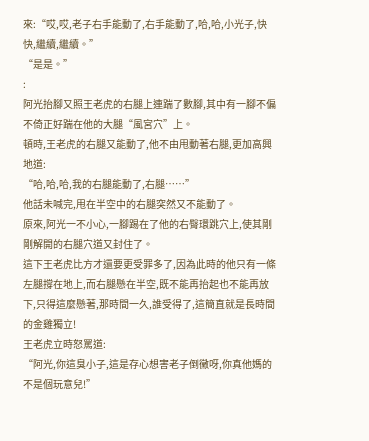來:“哎,哎,老子右手能動了,右手能動了,哈,哈,小光子,快快,繼續,繼續。”
“是是。”
:
阿光抬腳又照王老虎的右腿上連踹了數腳,其中有一腳不偏不倚正好踹在他的大腿“風宮穴”上。
頓時,王老虎的右腿又能動了,他不由甩動著右腿,更加高興地道:
“哈,哈,哈,我的右腿能動了,右腿……”
他話未喊完,甩在半空中的右腿突然又不能動了。
原來,阿光一不小心,一腳踢在了他的右臀環跳穴上,使其剛剛解開的右腿穴道又封住了。
這下王老虎比方才還要更受罪多了,因為此時的他只有一條左腿撐在地上,而右腿懸在半空,既不能再抬起也不能再放下,只得這麼懸著,那時間一久,誰受得了,這簡直就是長時間的金雞獨立!
王老虎立時怒罵道:
“阿光,你這臭小子,這是存心想害老子倒黴呀,你真他媽的不是個玩意兒!”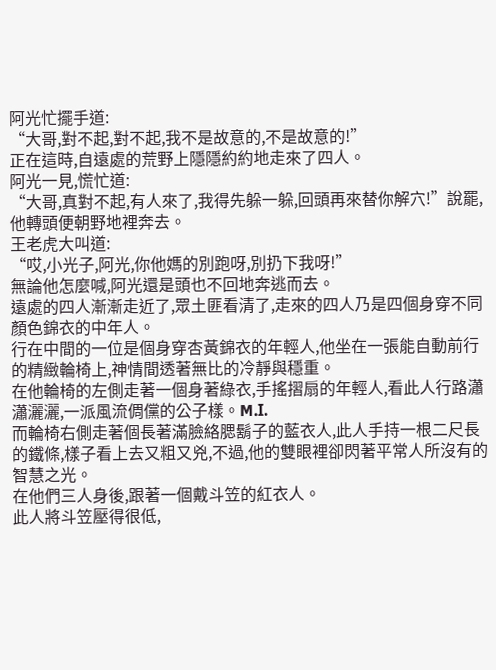阿光忙擺手道:
“大哥,對不起,對不起,我不是故意的,不是故意的!”
正在這時,自遠處的荒野上隱隱約約地走來了四人。
阿光一見,慌忙道:
“大哥,真對不起,有人來了,我得先躲一躲,回頭再來替你解穴!”說罷,他轉頭便朝野地裡奔去。
王老虎大叫道:
“哎,小光子,阿光,你他媽的別跑呀,別扔下我呀!”
無論他怎麼喊,阿光還是頭也不回地奔逃而去。
遠處的四人漸漸走近了,眾土匪看清了,走來的四人乃是四個身穿不同顏色錦衣的中年人。
行在中間的一位是個身穿杏黃錦衣的年輕人,他坐在一張能自動前行的精緻輪椅上,神情間透著無比的冷靜與穩重。
在他輪椅的左側走著一個身著綠衣,手搖摺扇的年輕人,看此人行路瀟瀟灑灑,一派風流倜儻的公子樣。M.Ι.
而輪椅右側走著個長著滿臉絡腮鬍子的藍衣人,此人手持一根二尺長的鐵條,樣子看上去又粗又兇,不過,他的雙眼裡卻閃著平常人所沒有的智慧之光。
在他們三人身後,跟著一個戴斗笠的紅衣人。
此人將斗笠壓得很低,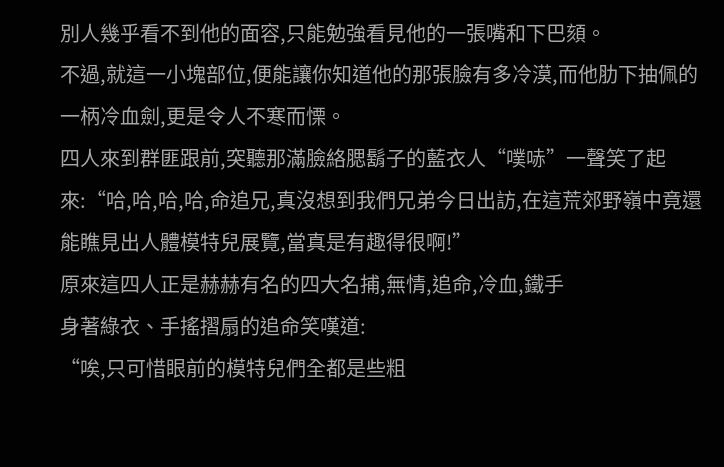別人幾乎看不到他的面容,只能勉強看見他的一張嘴和下巴頦。
不過,就這一小塊部位,便能讓你知道他的那張臉有多冷漠,而他肋下抽佩的一柄冷血劍,更是令人不寒而慄。
四人來到群匪跟前,突聽那滿臉絡腮鬍子的藍衣人“噗哧”一聲笑了起來:“哈,哈,哈,哈,命追兄,真沒想到我們兄弟今日出訪,在這荒郊野嶺中竟還能瞧見出人體模特兒展覽,當真是有趣得很啊!”
原來這四人正是赫赫有名的四大名捕,無情,追命,冷血,鐵手
身著綠衣、手搖摺扇的追命笑嘆道:
“唉,只可惜眼前的模特兒們全都是些粗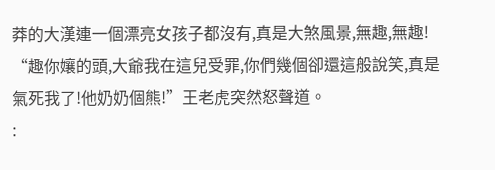莽的大漢連一個漂亮女孩子都沒有,真是大煞風景,無趣,無趣!
“趣你孃的頭,大爺我在這兒受罪,你們幾個卻還這般說笑,真是氣死我了!他奶奶個熊!”王老虎突然怒聲道。
: